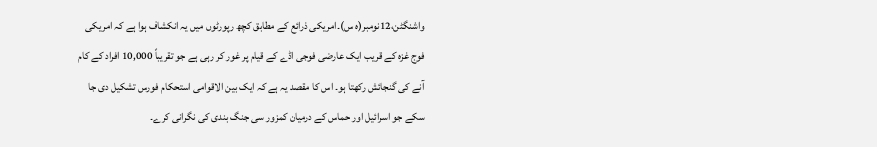واشنگٹن،12نومبر(ہ س)۔امریکی ذرائع کے مطابق کچھ رپورٹوں میں یہ انکشاف ہوا ہے کہ امریکی فوج غزہ کے قریب ایک عارضی فوجی اڈے کے قیام پر غور کر رہی ہے جو تقریباً 10,000 افراد کے کام آنے کی گنجائش رکھتا ہو۔ اس کا مقصد یہ ہے کہ ایک بین الاقوامی استحکام فورس تشکیل دی جا سکے جو اسرائیل اور حماس کے درمیان کمزور سی جنگ بندی کی نگرانی کرے۔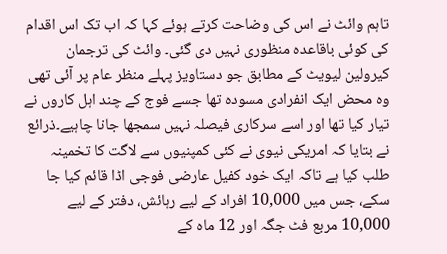تاہم وائٹ نے اس کی وضاحت کرتے ہوئے کہا کہ اب تک اس اقدام کی کوئی باقاعدہ منظوری نہیں دی گئی۔ وائٹ کی ترجمان کیرولین لیویٹ کے مطابق جو دستاویز پہلے منظر عام پر آئی تھی وہ محض ایک انفرادی مسودہ تھا جسے فوج کے چند اہل کاروں نے تیار کیا تھا اور اسے سرکاری فیصلہ نہیں سمجھا جانا چاہیے۔ذرائع نے بتایا کہ امریکی نیوی نے کئی کمپنیوں سے لاگت کا تخمینہ طلب کیا ہے تاکہ ایک خود کفیل عارضی فوجی اڈا قائم کیا جا سکے، جس میں 10,000 افراد کے لیے رہائش، دفتر کے لیے 10,000 مربع فٹ جگہ اور 12 ماہ کے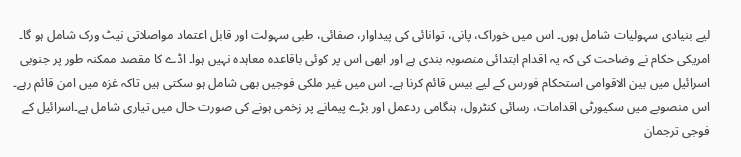لیے بنیادی سہولیات شامل ہوں۔ اس میں خوراک، پانی، توانائی کی پیداوار، صفائی، طبی سہولت اور قابل اعتماد مواصلاتی نیٹ ورک شامل ہو گا۔
امریکی حکام نے وضاحت کی کہ یہ اقدام ابتدائی منصوبہ بندی ہے اور ابھی اس پر کوئی باقاعدہ معاہدہ نہیں ہوا۔ اڈے کا مقصد ممکنہ طور پر جنوبی اسرائیل میں بین الاقوامی استحکام فورس کے لیے بیس قائم کرنا ہے۔ اس میں غیر ملکی فوجیں بھی شامل ہو سکتی ہیں تاکہ غزہ میں امن قائم رہے۔ اس منصوبے میں سکیورٹی اقدامات، رسائی کنٹرول، ہنگامی ردعمل اور بڑے پیمانے پر زخمی ہونے کی صورت حال میں تیاری شامل ہے۔اسرائیل کے فوجی ترجمان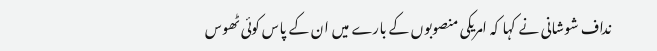نداف شوشانی نے کہا کہ امریکی منصوبوں کے بارے میں ان کے پاس کوئی ٹھوس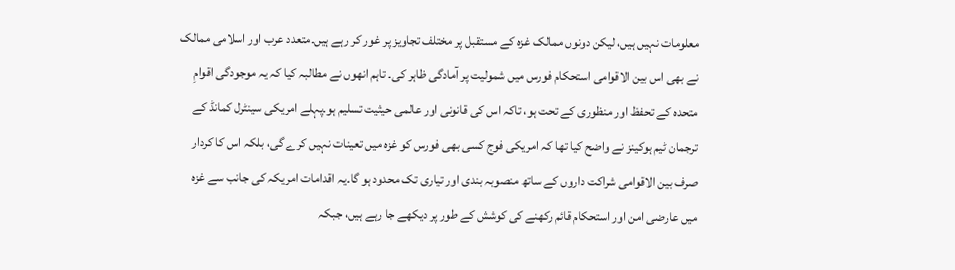معلومات نہیں ہیں، لیکن دونوں ممالک غزہ کے مستقبل پر مختلف تجاویز پر غور کر رہے ہیں۔متعدد عرب اور اسلامی ممالک نے بھی اس بین الاقوامی استحکام فورس میں شمولیت پر آمادگی ظاہر کی۔ تاہم انھوں نے مطالبہ کیا کہ یہ موجودگی اقوامِ متحدہ کے تحفظ اور منظوری کے تحت ہو، تاکہ اس کی قانونی اور عالمی حیثیت تسلیم ہو۔پہلے امریکی سینٹرل کمانڈ کے ترجمان ٹیم ہوکینز نے واضح کیا تھا کہ امریکی فوج کسی بھی فورس کو غزہ میں تعینات نہیں کرے گی، بلکہ اس کا کردار صرف بین الاقوامی شراکت داروں کے ساتھ منصوبہ بندی اور تیاری تک محدود ہو گا۔یہ اقدامات امریکہ کی جانب سے غزہ میں عارضی امن اور استحکام قائم رکھنے کی کوشش کے طور پر دیکھے جا رہے ہیں، جبکہ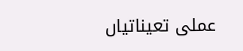عملی تعیناتیاں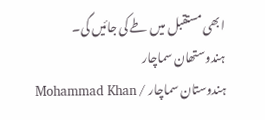ابھی مستقبل میں طے کی جائیں گی۔
ہندوستھان سماچار
ہندوستان سماچار / Mohammad Khan